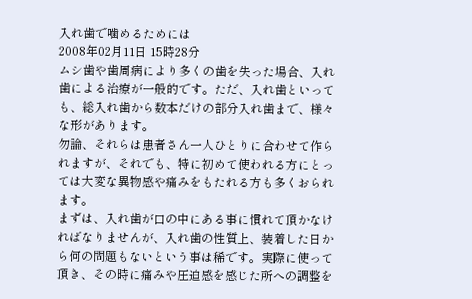入れ歯で噛めるためには
2008年02月11日 15時28分
ムシ歯や歯周病により多くの歯を失った場合、入れ歯による治療が一般的です。ただ、入れ歯といっても、総入れ歯から数本だけの部分入れ歯まで、様々な形があります。
勿論、それらは患者さん一人ひとりに合わせて作られますが、それでも、特に初めて使われる方にとっては大変な異物感や痛みをもたれる方も多くおられます。
まずは、入れ歯が口の中にある事に慣れて頂かなければなりませんが、入れ歯の性質上、装着した日から何の問題もないという事は稀です。実際に使って頂き、その時に痛みや圧迫感を感じた所への調整を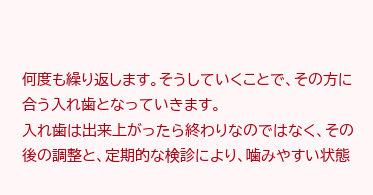何度も繰り返します。そうしていくことで、その方に合う入れ歯となっていきます。
入れ歯は出来上がったら終わりなのではなく、その後の調整と、定期的な検診により、噛みやすい状態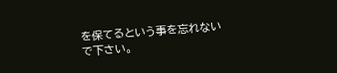を保てるという事を忘れないで下さい。